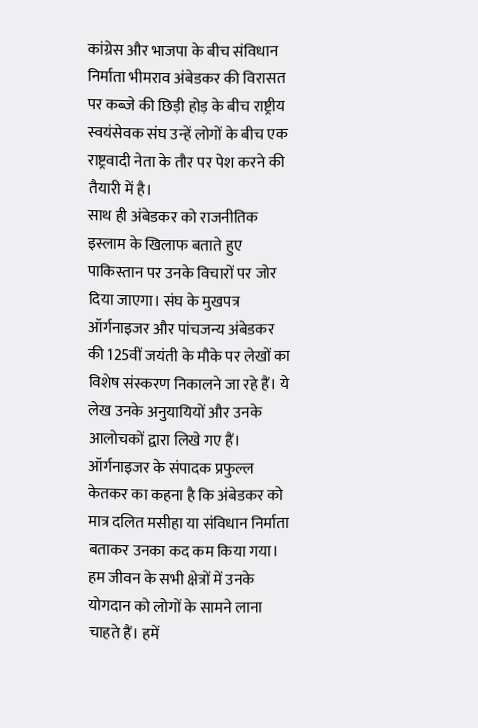कांग्रेस और भाजपा के बीच संविधान निर्माता भीमराव अंबेडकर की विरासत पर कब्जे की छिड़ी होड़ के बीच राष्ट्रीय स्वयंसेवक संघ उन्हें लोगों के बीच एक राष्ट्रवादी नेता के तौर पर पेश करने की तैयारी में है।
साथ ही अंबेडकर को राजनीतिक इस्लाम के खिलाफ बताते हुए पाकिस्तान पर उनके विचारों पर जोर दिया जाएगा। संघ के मुखपत्र ऑर्गनाइजर और पांचजन्य अंबेडकर की 125वीं जयंती के मौके पर लेखों का विशेष संस्करण निकालने जा रहे हैं। ये लेख उनके अनुयायियों और उनके आलोचकों द्वारा लिखे गए हैं।
ऑर्गनाइजर के संपादक प्रफुल्ल केतकर का कहना है कि अंबेडकर को मात्र दलित मसीहा या संविधान निर्माता बताकर उनका कद कम किया गया। हम जीवन के सभी क्षेत्रों में उनके योगदान को लोगों के सामने लाना चाहते हैं। हमें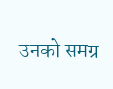उनको समग्र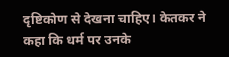दृष्टिकोण से देखना चाहिए। केतकर ने कहा कि धर्म पर उनके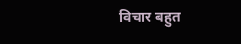विचार बहुत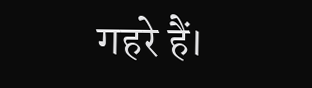गहरे हैं।